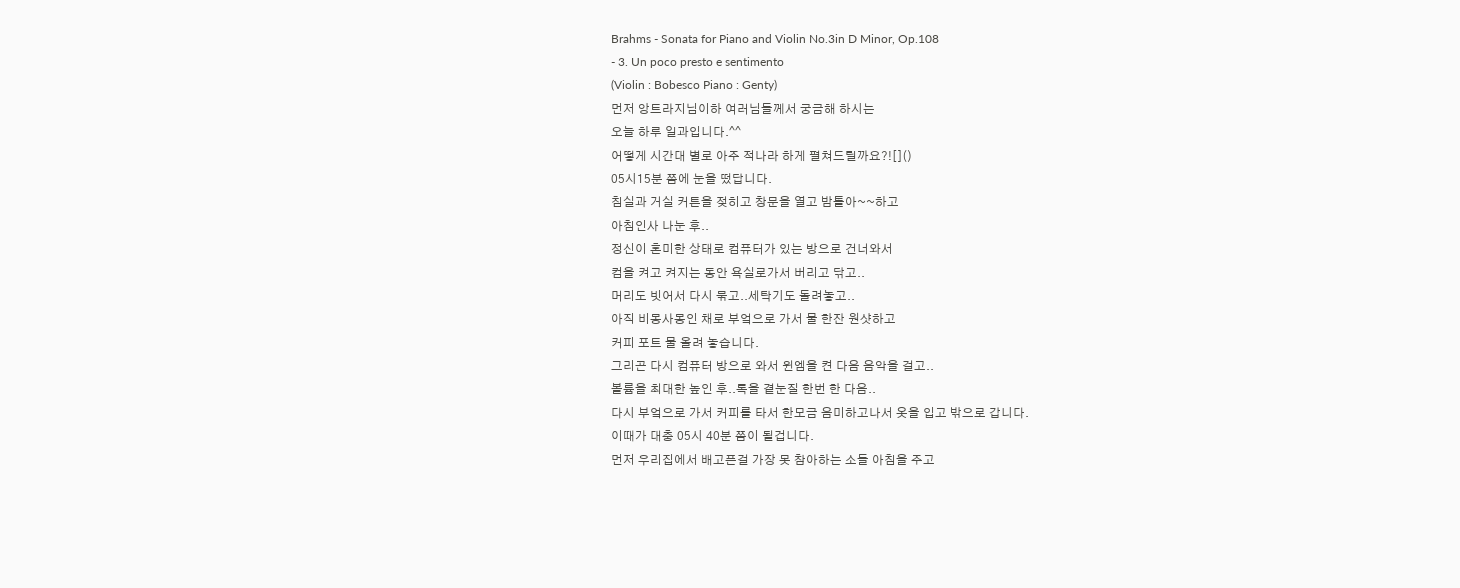Brahms - Sonata for Piano and Violin No.3in D Minor, Op.108
- 3. Un poco presto e sentimento
(Violin : Bobesco Piano : Genty)
먼저 앙트라지님이하 여러님들께서 궁금해 하시는
오늘 하루 일과입니다.^^
어떻게 시간대 별로 아주 적나라 하게 펼쳐드릴까요?![]()
05시15분 쯤에 눈을 떴답니다.
침실과 거실 커튼을 젖히고 창문을 열고 밤톨아~~하고
아침인사 나눈 후..
정신이 혼미한 상태로 컴퓨터가 있는 방으로 건너와서
컴을 켜고 켜지는 동안 욕실로가서 버리고 닦고..
머리도 빗어서 다시 묶고..세탁기도 돌려놓고..
아직 비몽사몽인 채로 부엌으로 가서 물 한잔 원샷하고
커피 포트 물 올려 놓습니다.
그리곤 다시 컴퓨터 방으로 와서 윈엠을 켠 다음 음악을 걸고..
볼륨을 최대한 높인 후..톡을 곁눈질 한번 한 다음..
다시 부엌으로 가서 커피를 타서 한모금 음미하고나서 옷을 입고 밖으로 갑니다.
이때가 대충 05시 40분 쯤이 될겁니다.
먼저 우리집에서 배고픈걸 가장 못 참아하는 소들 아침을 주고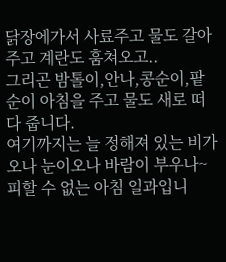닭장에가서 사료주고 물도 갈아주고 계란도 훔쳐오고..
그리곤 밤톨이,안나,콩순이,팥순이 아침을 주고 물도 새로 떠다 줍니다.
여기까지는 늘 정해져 있는 비가오나 눈이오나 바람이 부우나~피할 수 없는 아침 일과입니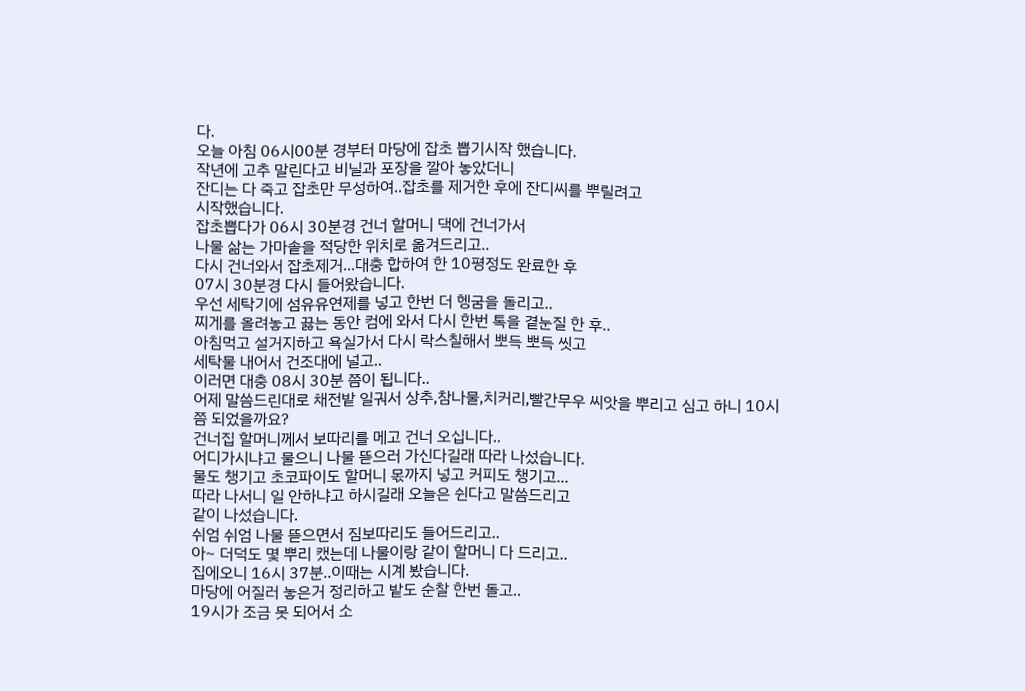다.
오늘 아침 06시00분 경부터 마당에 잡초 뽑기시작 했습니다.
작년에 고추 말린다고 비닐과 포장을 깔아 놓았더니
잔디는 다 죽고 잡초만 무성하여..잡초를 제거한 후에 잔디씨를 뿌릴려고
시작했습니다.
잡초뽑다가 06시 30분경 건너 할머니 댁에 건너가서
나물 삶는 가마솥을 적당한 위치로 옮겨드리고..
다시 건너와서 잡초제거...대충 합하여 한 10평정도 완료한 후
07시 30분경 다시 들어왔습니다.
우선 세탁기에 섬유유연제를 넣고 한번 더 헹굼을 돌리고..
찌게를 올려놓고 끓는 동안 컴에 와서 다시 한번 톡을 곁눈질 한 후..
아침먹고 설거지하고 욕실가서 다시 락스칠해서 뽀득 뽀득 씻고
세탁물 내어서 건조대에 널고..
이러면 대충 08시 30분 쯤이 됩니다..
어제 말씀드린대로 채전밭 일궈서 상추,참나물,치커리,빨간무우 씨앗을 뿌리고 심고 하니 10시 쯤 되었을까요?
건너집 할머니께서 보따리를 메고 건너 오십니다..
어디가시냐고 물으니 나물 뜯으러 가신다길래 따라 나섰습니다.
물도 챙기고 초코파이도 할머니 몫까지 넣고 커피도 챙기고...
따라 나서니 일 안하냐고 하시길래 오늘은 쉰다고 말씀드리고
같이 나섰습니다.
쉬엄 쉬엄 나물 뜯으면서 짐보따리도 들어드리고..
아~ 더덕도 몇 뿌리 캤는데 나물이랑 같이 할머니 다 드리고..
집에오니 16시 37분..이때는 시계 봤습니다.
마당에 어질러 놓은거 정리하고 밭도 순찰 한번 돌고..
19시가 조금 못 되어서 소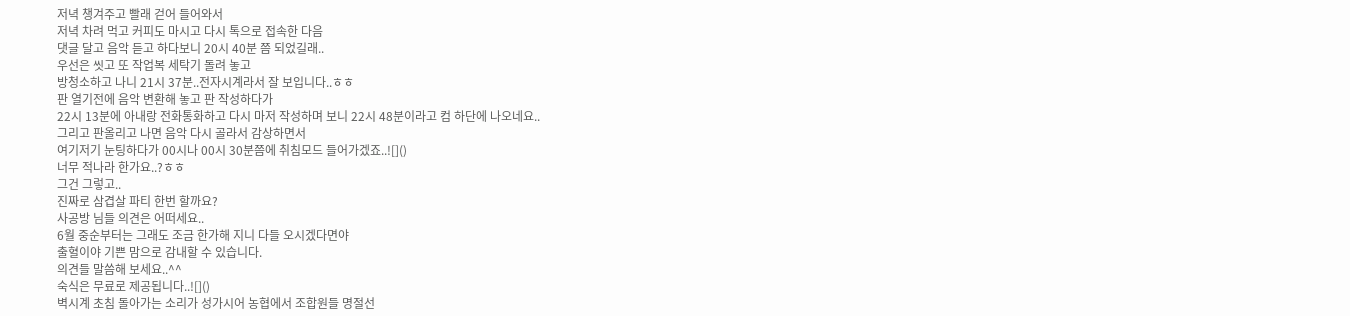저녁 챙겨주고 빨래 걷어 들어와서
저녁 차려 먹고 커피도 마시고 다시 톡으로 접속한 다음
댓글 달고 음악 듣고 하다보니 20시 40분 쯤 되었길래..
우선은 씻고 또 작업복 세탁기 돌려 놓고
방청소하고 나니 21시 37분..전자시계라서 잘 보입니다..ㅎㅎ
판 열기전에 음악 변환해 놓고 판 작성하다가
22시 13분에 아내랑 전화통화하고 다시 마저 작성하며 보니 22시 48분이라고 컴 하단에 나오네요..
그리고 판올리고 나면 음악 다시 골라서 감상하면서
여기저기 눈팅하다가 00시나 00시 30분쯤에 취침모드 들어가겠죠..![]()
너무 적나라 한가요..?ㅎㅎ
그건 그렇고..
진짜로 삼겹살 파티 한번 할까요?
사공방 님들 의견은 어떠세요..
6월 중순부터는 그래도 조금 한가해 지니 다들 오시겠다면야
출혈이야 기쁜 맘으로 감내할 수 있습니다.
의견들 말씀해 보세요..^^
숙식은 무료로 제공됩니다..![]()
벽시계 초침 돌아가는 소리가 성가시어 농협에서 조합원들 명절선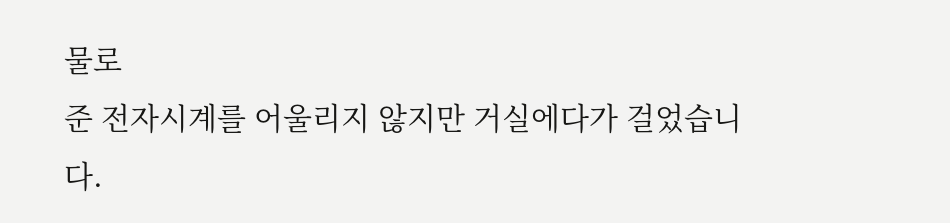물로
준 전자시계를 어울리지 않지만 거실에다가 걸었습니다.